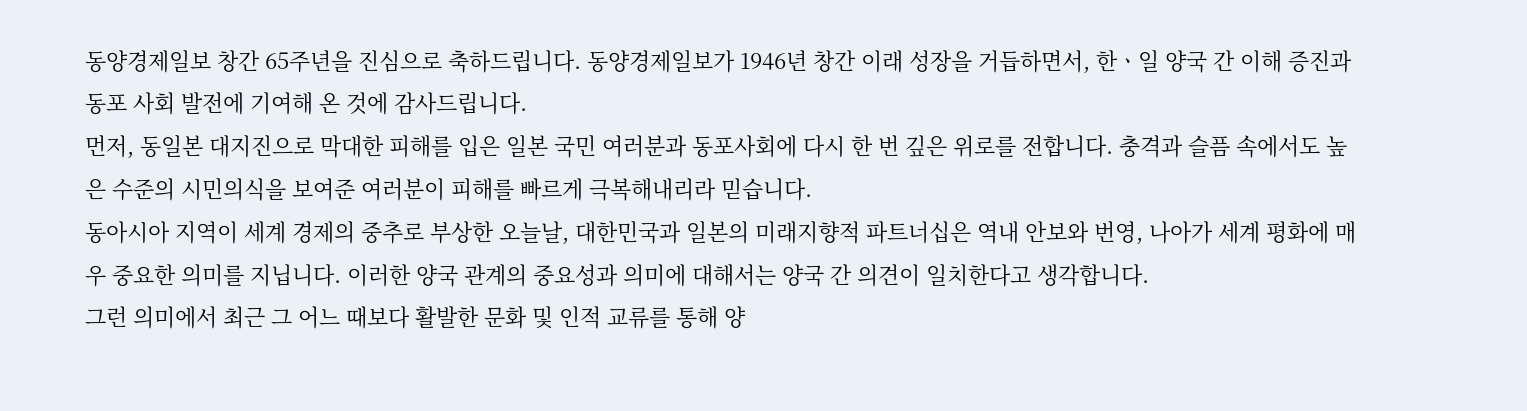동양경제일보 창간 65주년을 진심으로 축하드립니다. 동양경제일보가 1946년 창간 이래 성장을 거듭하면서, 한ㆍ일 양국 간 이해 증진과 동포 사회 발전에 기여해 온 것에 감사드립니다.
먼저, 동일본 대지진으로 막대한 피해를 입은 일본 국민 여러분과 동포사회에 다시 한 번 깊은 위로를 전합니다. 충격과 슬픔 속에서도 높은 수준의 시민의식을 보여준 여러분이 피해를 빠르게 극복해내리라 믿습니다.
동아시아 지역이 세계 경제의 중추로 부상한 오늘날, 대한민국과 일본의 미래지향적 파트너십은 역내 안보와 번영, 나아가 세계 평화에 매우 중요한 의미를 지닙니다. 이러한 양국 관계의 중요성과 의미에 대해서는 양국 간 의견이 일치한다고 생각합니다.
그런 의미에서 최근 그 어느 때보다 활발한 문화 및 인적 교류를 통해 양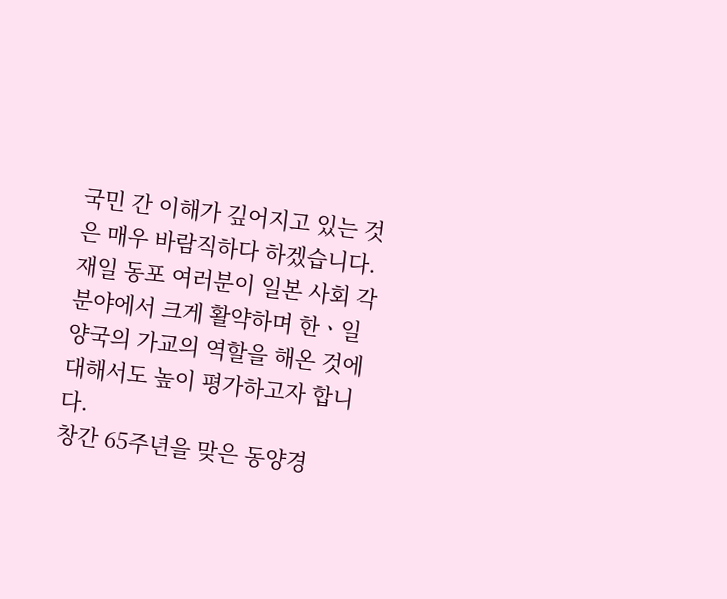국민 간 이해가 깊어지고 있는 것은 매우 바람직하다 하겠습니다. 재일 동포 여러분이 일본 사회 각 분야에서 크게 활약하며 한ㆍ일 양국의 가교의 역할을 해온 것에 대해서도 높이 평가하고자 합니다.
창간 65주년을 맞은 동양경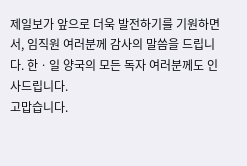제일보가 앞으로 더욱 발전하기를 기원하면서, 임직원 여러분께 감사의 말씀을 드립니다. 한ㆍ일 양국의 모든 독자 여러분께도 인사드립니다.
고맙습니다.